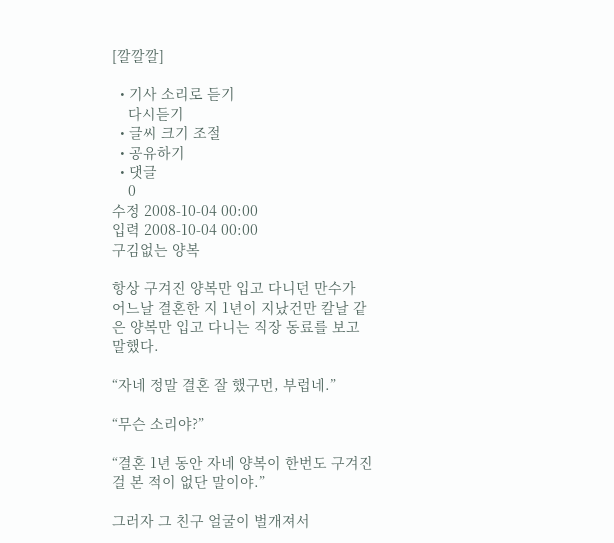[깔깔깔]

  • 기사 소리로 듣기
    다시듣기
  • 글씨 크기 조절
  • 공유하기
  • 댓글
    0
수정 2008-10-04 00:00
입력 2008-10-04 00:00
구김없는 양복

항상 구겨진 양복만 입고 다니던 만수가 어느날 결혼한 지 1년이 지났건만 칼날 같은 양복만 입고 다니는 직장 동료를 보고 말했다.

“자네 정말 결혼 잘 했구먼, 부럽네.”

“무슨 소리야?”

“결혼 1년 동안 자네 양복이 한번도 구겨진 걸 본 적이 없단 말이야.”

그러자 그 친구 얼굴이 벌개져서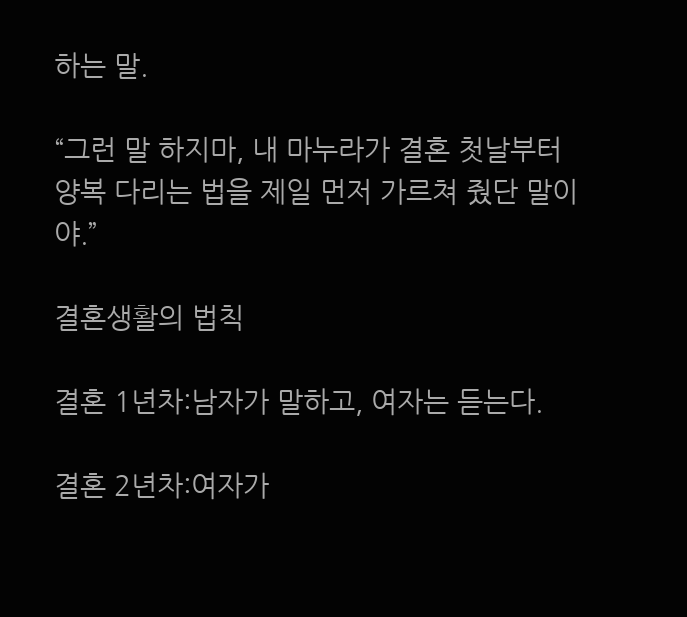하는 말.

“그런 말 하지마, 내 마누라가 결혼 첫날부터 양복 다리는 법을 제일 먼저 가르쳐 줬단 말이야.”

결혼생활의 법칙

결혼 1년차:남자가 말하고, 여자는 듣는다.

결혼 2년차:여자가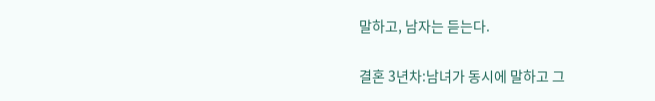말하고, 남자는 듣는다.

결혼 3년차:남녀가 동시에 말하고 그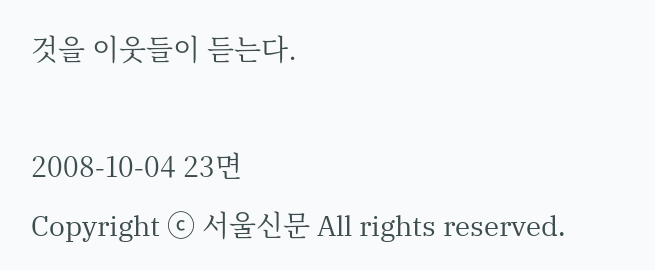것을 이웃들이 듣는다.

2008-10-04 23면
Copyright ⓒ 서울신문 All rights reserved.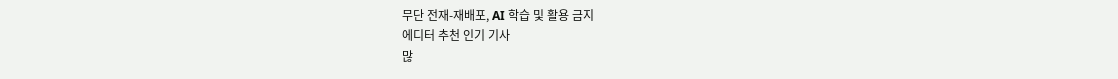무단 전재-재배포, AI 학습 및 활용 금지
에디터 추천 인기 기사
많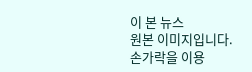이 본 뉴스
원본 이미지입니다.
손가락을 이용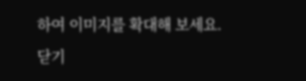하여 이미지를 확대해 보세요.
닫기